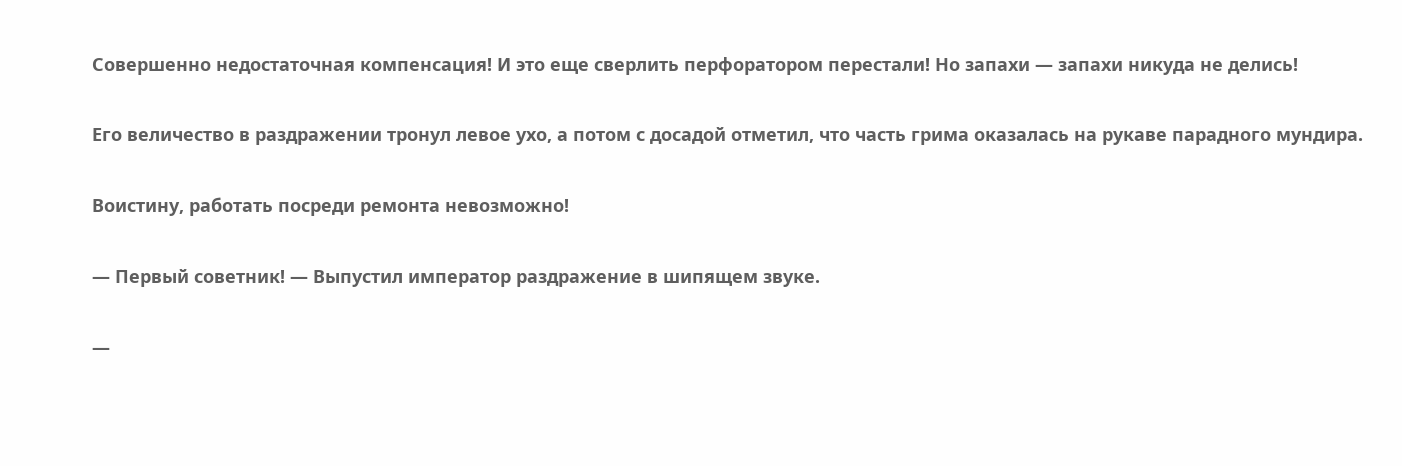Совершенно недостаточная компенсация! И это еще сверлить перфоратором перестали! Но запахи — запахи никуда не делись!

Его величество в раздражении тронул левое ухо, а потом с досадой отметил, что часть грима оказалась на рукаве парадного мундира.

Воистину, работать посреди ремонта невозможно!

— Первый советник! — Выпустил император раздражение в шипящем звуке.

—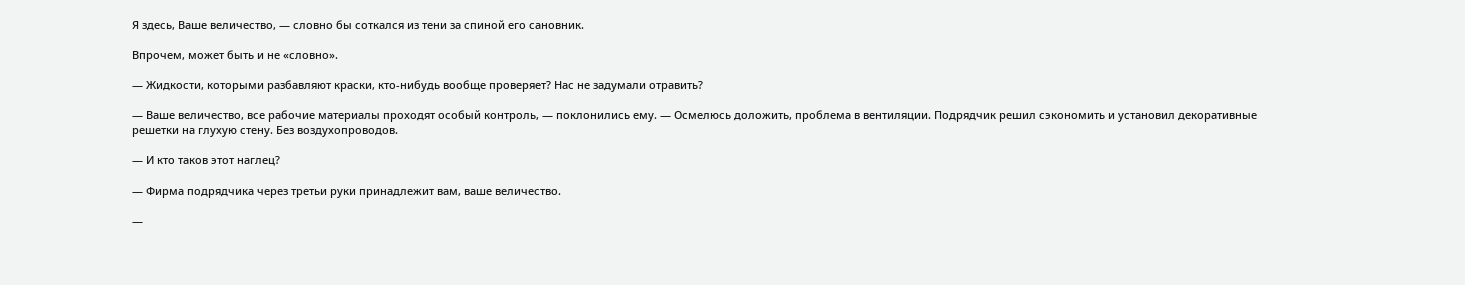Я здесь, Ваше величество, — словно бы соткался из тени за спиной его сановник.

Впрочем, может быть и не «словно».

— Жидкости, которыми разбавляют краски, кто-нибудь вообще проверяет? Нас не задумали отравить?

— Ваше величество, все рабочие материалы проходят особый контроль, — поклонились ему. — Осмелюсь доложить, проблема в вентиляции. Подрядчик решил сэкономить и установил декоративные решетки на глухую стену. Без воздухопроводов.

— И кто таков этот наглец?

— Фирма подрядчика через третьи руки принадлежит вам, ваше величество.

—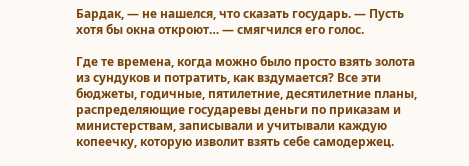Бардак, — не нашелся, что сказать государь. — Пусть хотя бы окна откроют… — смягчился его голос.

Где те времена, когда можно было просто взять золота из сундуков и потратить, как вздумается? Все эти бюджеты, годичные, пятилетние, десятилетние планы, распределяющие государевы деньги по приказам и министерствам, записывали и учитывали каждую копеечку, которую изволит взять себе самодержец.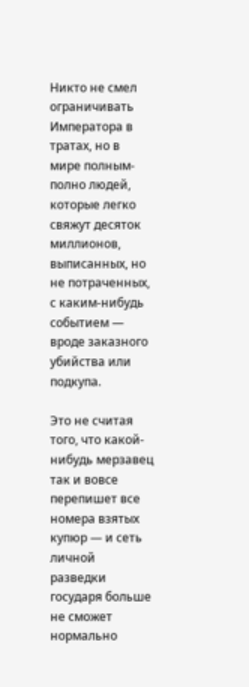Никто не смел ограничивать Императора в тратах, но в мире полным-полно людей, которые легко свяжут десяток миллионов, выписанных, но не потраченных, с каким-нибудь событием — вроде заказного убийства или подкупа.

Это не считая того, что какой-нибудь мерзавец так и вовсе перепишет все номера взятых купюр — и сеть личной разведки государя больше не сможет нормально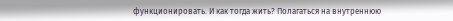функционировать. И как тогда жить? Полагаться на внутреннюю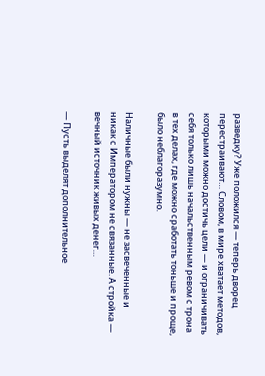разведку? Уже положился — теперь дворец перестраивают… Словом, в мире хватает методов, которыми можно достичь цели — и ограничивать себя только лишь начальственным ревом с трона в тех делах, где можно сработать тоньше и проще, было неблагоразумно.

Наличные были нужны — не засвеченные и никак с Императором не связанные. А стройка — вечный источник живых денег…

— Пусть выделят дополнительное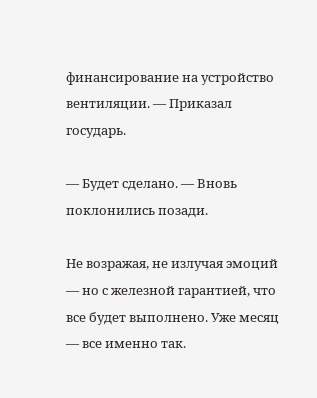финансирование на устройство вентиляции. — Приказал государь.

— Будет сделано. — Вновь поклонились позади.

Не возражая, не излучая эмоций — но с железной гарантией, что все будет выполнено. Уже месяц — все именно так.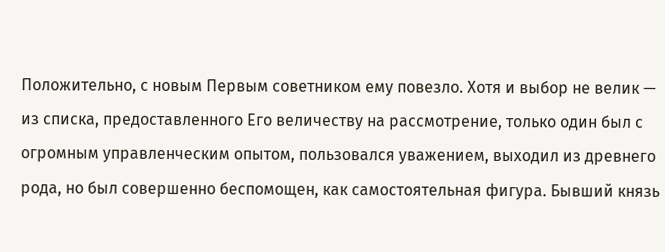Положительно, с новым Первым советником ему повезло. Хотя и выбор не велик — из списка, предоставленного Его величеству на рассмотрение, только один был с огромным управленческим опытом, пользовался уважением, выходил из древнего рода, но был совершенно беспомощен, как самостоятельная фигура. Бывший князь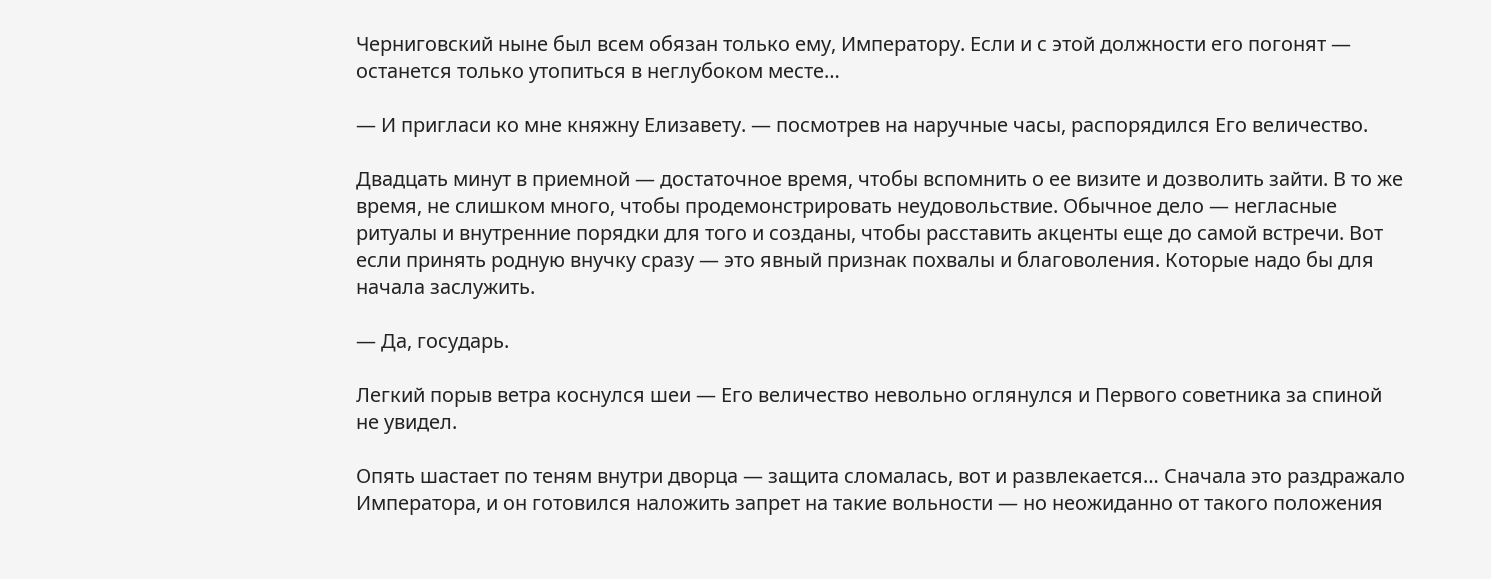Черниговский ныне был всем обязан только ему, Императору. Если и с этой должности его погонят — останется только утопиться в неглубоком месте…

— И пригласи ко мне княжну Елизавету. — посмотрев на наручные часы, распорядился Его величество.

Двадцать минут в приемной — достаточное время, чтобы вспомнить о ее визите и дозволить зайти. В то же время, не слишком много, чтобы продемонстрировать неудовольствие. Обычное дело — негласные ритуалы и внутренние порядки для того и созданы, чтобы расставить акценты еще до самой встречи. Вот если принять родную внучку сразу — это явный признак похвалы и благоволения. Которые надо бы для начала заслужить.

— Да, государь.

Легкий порыв ветра коснулся шеи — Его величество невольно оглянулся и Первого советника за спиной не увидел.

Опять шастает по теням внутри дворца — защита сломалась, вот и развлекается… Сначала это раздражало Императора, и он готовился наложить запрет на такие вольности — но неожиданно от такого положения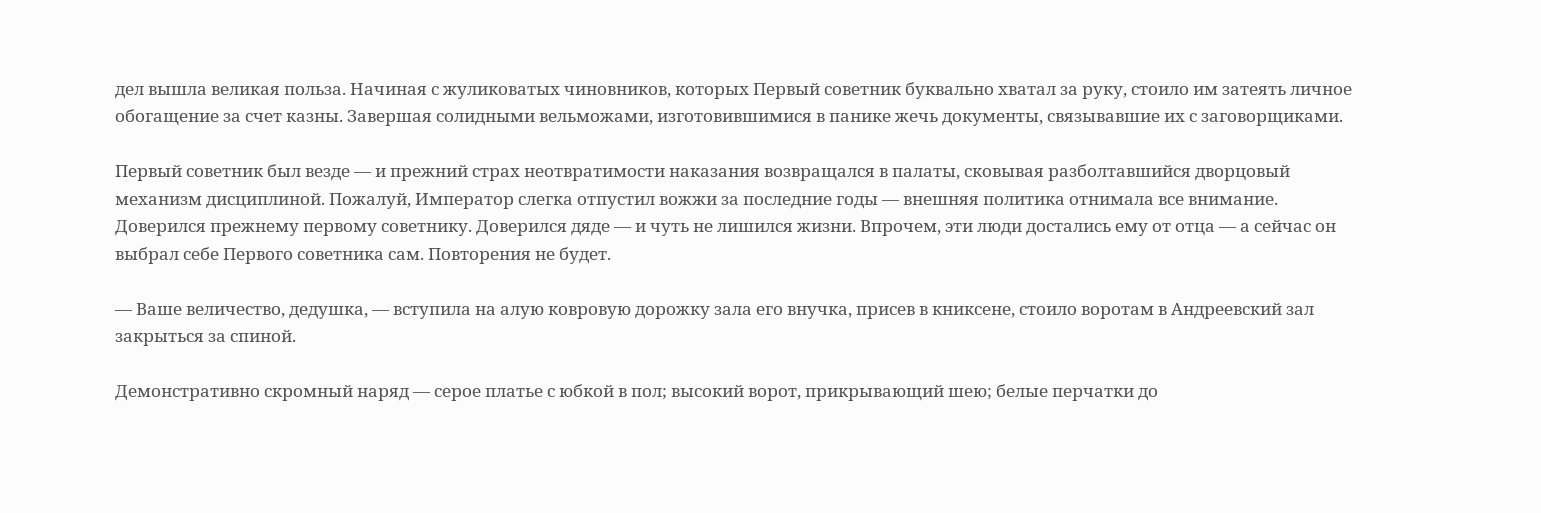дел вышла великая польза. Начиная с жуликоватых чиновников, которых Первый советник буквально хватал за руку, стоило им затеять личное обогащение за счет казны. Завершая солидными вельможами, изготовившимися в панике жечь документы, связывавшие их с заговорщиками.

Первый советник был везде — и прежний страх неотвратимости наказания возвращался в палаты, сковывая разболтавшийся дворцовый механизм дисциплиной. Пожалуй, Император слегка отпустил вожжи за последние годы — внешняя политика отнимала все внимание. Доверился прежнему первому советнику. Доверился дяде — и чуть не лишился жизни. Впрочем, эти люди достались ему от отца — а сейчас он выбрал себе Первого советника сам. Повторения не будет.

— Ваше величество, дедушка, — вступила на алую ковровую дорожку зала его внучка, присев в книксене, стоило воротам в Андреевский зал закрыться за спиной.

Демонстративно скромный наряд — серое платье с юбкой в пол; высокий ворот, прикрывающий шею; белые перчатки до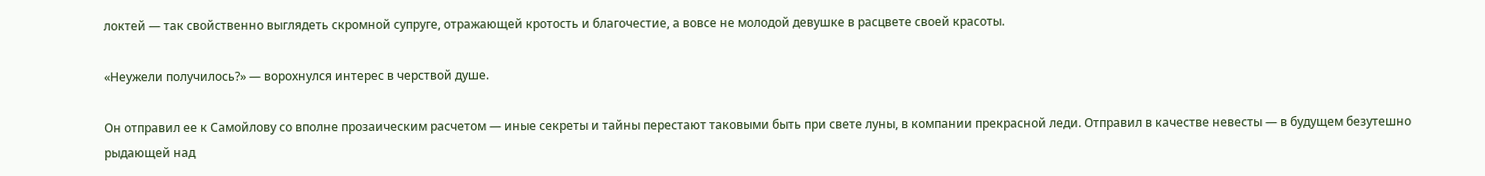локтей — так свойственно выглядеть скромной супруге, отражающей кротость и благочестие, а вовсе не молодой девушке в расцвете своей красоты.

«Неужели получилось?» — ворохнулся интерес в черствой душе.

Он отправил ее к Самойлову со вполне прозаическим расчетом — иные секреты и тайны перестают таковыми быть при свете луны, в компании прекрасной леди. Отправил в качестве невесты — в будущем безутешно рыдающей над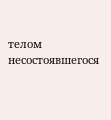телом несостоявшегося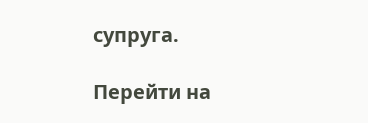супруга.

Перейти на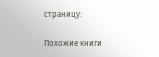страницу:

Похожие книги